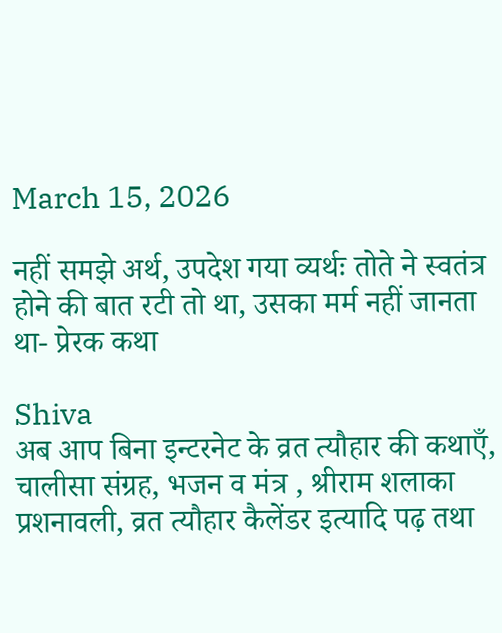March 15, 2026

नहीं समझे अर्थ, उपदेश गया व्यर्थः तोते ने स्वतंत्र होने की बात रटी तो था, उसका मर्म नहीं जानता था- प्रेरक कथा

Shiva
अब आप बिना इन्टरनेट के व्रत त्यौहार की कथाएँ, चालीसा संग्रह, भजन व मंत्र , श्रीराम शलाका प्रशनावली, व्रत त्यौहार कैलेंडर इत्यादि पढ़ तथा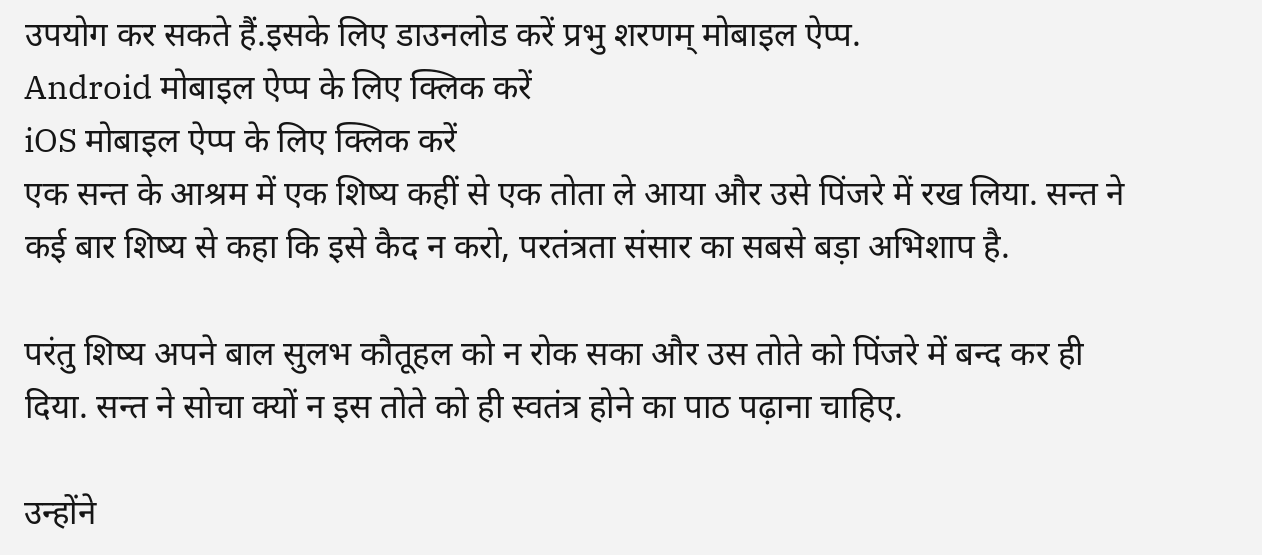उपयोग कर सकते हैं.इसके लिए डाउनलोड करें प्रभु शरणम् मोबाइल ऐप्प.
Android मोबाइल ऐप्प के लिए क्लिक करें
iOS मोबाइल ऐप्प के लिए क्लिक करें
एक सन्त के आश्रम में एक शिष्य कहीं से एक तोता ले आया और उसे पिंजरे में रख लिया. सन्त ने कई बार शिष्य से कहा कि इसे कैद न करो, परतंत्रता संसार का सबसे बड़ा अभिशाप है.

परंतु शिष्य अपने बाल सुलभ कौतूहल को न रोक सका और उस तोते को पिंजरे में बन्द कर ही दिया. सन्त ने सोचा क्यों न इस तोते को ही स्वतंत्र होने का पाठ पढ़ाना चाहिए.

उन्होंने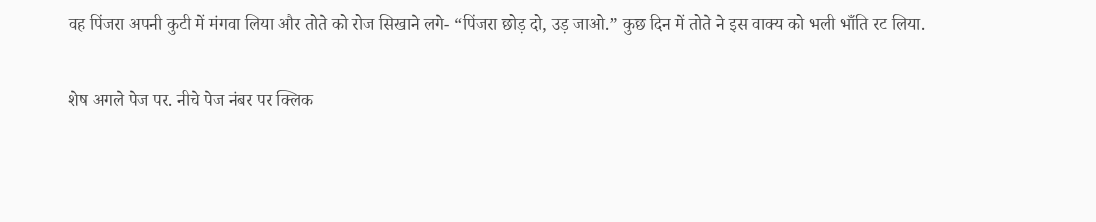वह पिंजरा अपनी कुटी में मंगवा लिया और तोते को रोज सिखाने लगे- “पिंजरा छोड़ दो, उड़ जाओ.” कुछ दिन में तोते ने इस वाक्य को भली भाँति रट लिया.

शेष अगले पेज पर. नीचे पेज नंबर पर क्लिक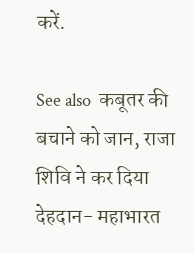करें.

See also  कबूतर की बचाने को जान, राजा शिवि ने कर दिया देहदान- महाभारत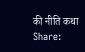की नीति कथा
Share: